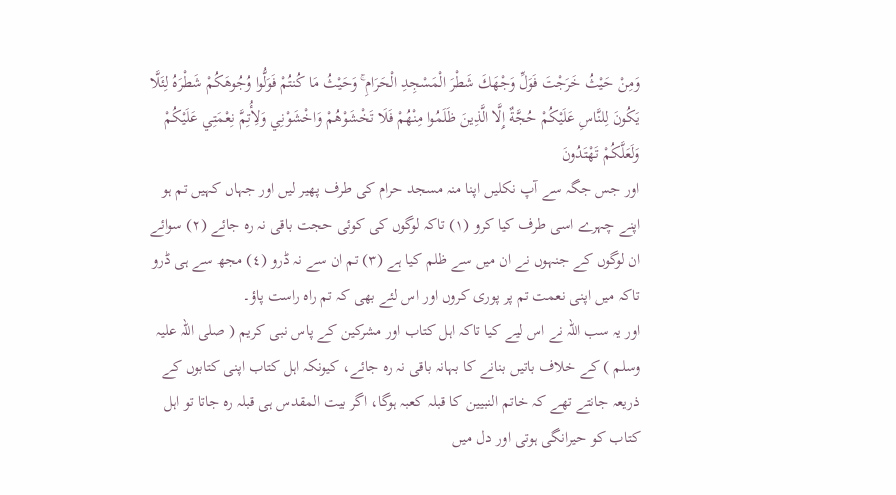وَمِنْ حَيْثُ خَرَجْتَ فَوَلِّ وَجْهَكَ شَطْرَ الْمَسْجِدِ الْحَرَامِ ۚ وَحَيْثُ مَا كُنتُمْ فَوَلُّوا وُجُوهَكُمْ شَطْرَهُ لِئَلَّا يَكُونَ لِلنَّاسِ عَلَيْكُمْ حُجَّةٌ إِلَّا الَّذِينَ ظَلَمُوا مِنْهُمْ فَلَا تَخْشَوْهُمْ وَاخْشَوْنِي وَلِأُتِمَّ نِعْمَتِي عَلَيْكُمْ وَلَعَلَّكُمْ تَهْتَدُونَ
اور جس جگہ سے آپ نکلیں اپنا منہ مسجد حرام کی طرف پھیر لیں اور جہاں کہیں تم ہو اپنے چہرے اسی طرف کیا کرو (١) تاکہ لوگوں کی کوئی حجت باقی نہ رہ جائے (٢) سوائے ان لوگوں کے جنہوں نے ان میں سے ظلم کیا ہے (٣) تم ان سے نہ ڈرو (٤) مجھ سے ہی ڈرو تاکہ میں اپنی نعمت تم پر پوری کروں اور اس لئے بھی کہ تم راہ راست پاؤ۔
اور یہ سب اللہ نے اس لیے کیا تاکہ اہل کتاب اور مشرکین کے پاس نبی کریم ( صلی اللہ علیہ وسلم ) کے خلاف باتیں بنانے کا بہانہ باقی نہ رہ جائے، کیونکہ اہل کتاب اپنی کتابوں کے ذریعہ جانتے تھے کہ خاتم النبیین کا قبلہ کعبہ ہوگا، اگر بیت المقدس ہی قبلہ رہ جاتا تو اہل کتاب کو حیرانگی ہوتی اور دل میں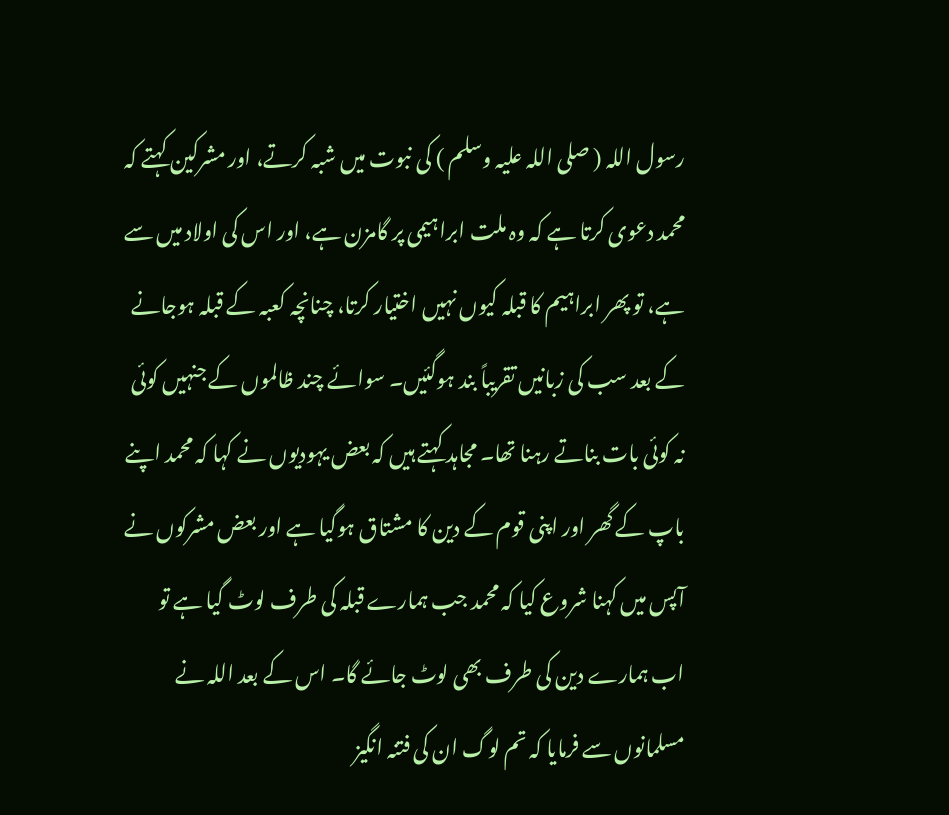رسول اللہ ( صلی اللہ علیہ وسلم ) کی نبوت میں شبہ کرتے، اور مشرکین کہتے کہ محمد دعوی کرتا ہے کہ وہ ملت ابراہیمی پر گامزن ہے، اور اس کی اولاد میں سے ہے، تو پھر ابراہیم کا قبلہ کیوں نہیں اختیار کرتا، چنانچہ کعبہ کے قبلہ ہوجانے کے بعد سب کی زبانیں تقریباً بند ہوگئیں۔ سوائے چند ظالموں کے جنہیں کوئی نہ کوئی بات بناتے رہنا تھا۔ مجاہد کہتے ہیں کہ بعض یہودیوں نے کہا کہ محمد اپنے باپ کے گھر اور اپنی قوم کے دین کا مشتاق ہوگیا ہے اور بعض مشرکوں نے آپس میں کہنا شروع کیا کہ محمد جب ہمارے قبلہ کی طرف لوٹ گیا ہے تو اب ہمارے دین کی طرف بھی لوٹ جائے گا۔ اس کے بعد اللہ نے مسلمانوں سے فرمایا کہ تم لوگ ان کی فتنہ انگیز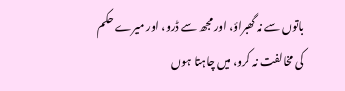باتوں سے نہ گھبراؤ، اور مجھ سے ڈرو، اور میرے حکم کی مخالفت نہ کرو، میں چاہتا ہوں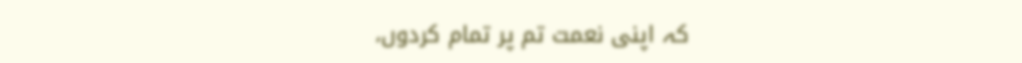کہ اپنی نعمت تم پر تمام کردوں،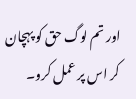اور تم لوگ حق کو پہچان کر اس پر عمل کرو۔